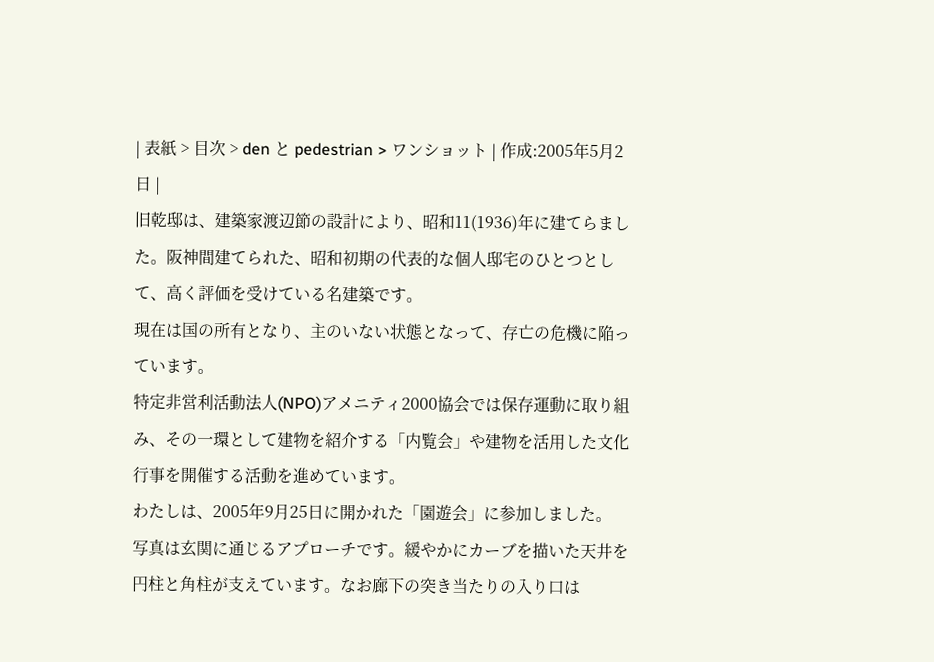| 表紙 > 目次 > den と pedestrian > ワンショット | 作成:2005年5月2日 |
旧乾邸は、建築家渡辺節の設計により、昭和11(1936)年に建てらました。阪神間建てられた、昭和初期の代表的な個人邸宅のひとつとして、高く評価を受けている名建築です。
現在は国の所有となり、主のいない状態となって、存亡の危機に陥っています。
特定非営利活動法人(NPO)アメニティ2000協会では保存運動に取り組み、その一環として建物を紹介する「内覧会」や建物を活用した文化行事を開催する活動を進めています。
わたしは、2005年9月25日に開かれた「園遊会」に参加しました。
写真は玄関に通じるアプローチです。緩やかにカーブを描いた天井を円柱と角柱が支えています。なお廊下の突き当たりの入り口は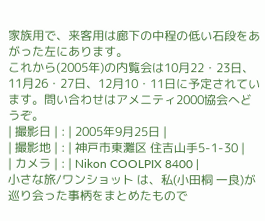家族用で、来客用は廊下の中程の低い石段をあがった左にあります。
これから(2005年)の内覧会は10月22・23日、11月26・27日、12月10・11日に予定されています。問い合わせはアメニティ2000協会へどうぞ。
| 撮影日 | : | 2005年9月25日 |
| 撮影地 | : | 神戸市東灘区 住吉山手5-1-30 |
| カメラ | : | Nikon COOLPIX 8400 |
小さな旅/ワンショット は、私(小田桐 一良)が巡り会った事柄をまとめたもので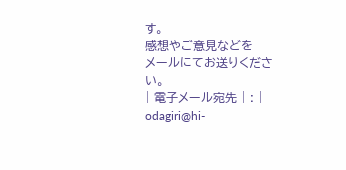す。
感想やご意見などを
メールにてお送りください。
| 電子メール宛先 | : | odagiri@hi-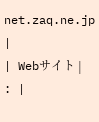net.zaq.ne.jp |
| Webサイト | : |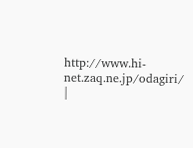http://www.hi-net.zaq.ne.jp/odagiri/ |